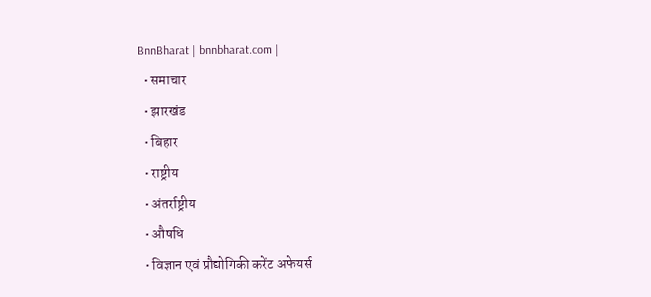BnnBharat | bnnbharat.com |
  • समाचार
  • झारखंड
  • बिहार
  • राष्ट्रीय
  • अंतर्राष्ट्रीय
  • औषधि
  • विज्ञान एवं प्रौद्योगिकी करेंट अफेयर्स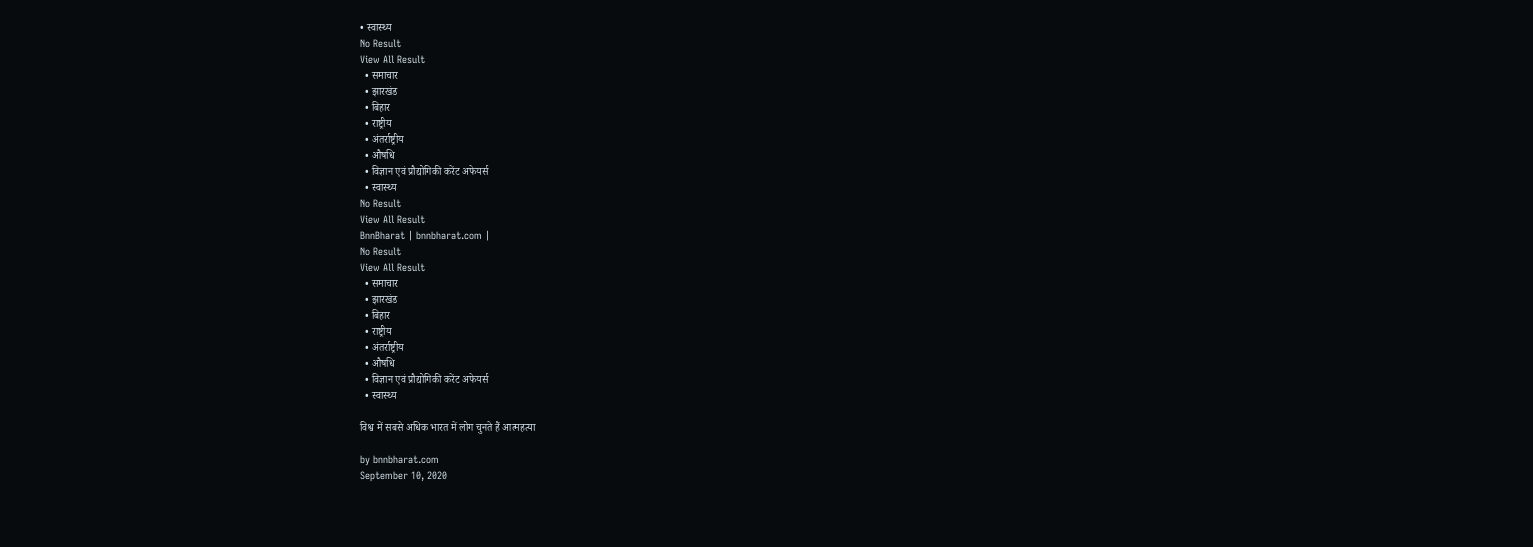• स्वास्थ्य
No Result
View All Result
  • समाचार
  • झारखंड
  • बिहार
  • राष्ट्रीय
  • अंतर्राष्ट्रीय
  • औषधि
  • विज्ञान एवं प्रौद्योगिकी करेंट अफेयर्स
  • स्वास्थ्य
No Result
View All Result
BnnBharat | bnnbharat.com |
No Result
View All Result
  • समाचार
  • झारखंड
  • बिहार
  • राष्ट्रीय
  • अंतर्राष्ट्रीय
  • औषधि
  • विज्ञान एवं प्रौद्योगिकी करेंट अफेयर्स
  • स्वास्थ्य

विश्व में सबसे अधिक भारत में लोग चुनते हैं आत्महत्या

by bnnbharat.com
September 10, 2020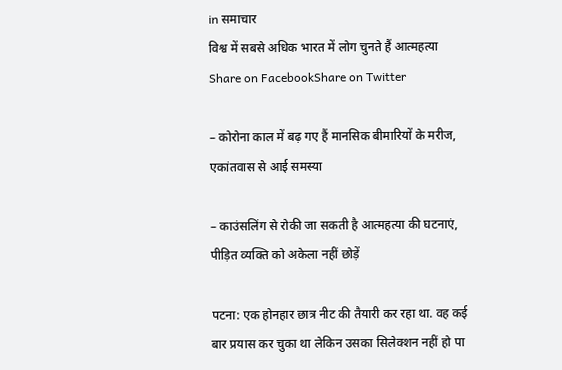in समाचार
विश्व में सबसे अधिक भारत में लोग चुनते हैं आत्महत्या
Share on FacebookShare on Twitter

– कोरोना काल में बढ़ गए हैं मानसिक बीमारियों के मरीज, एकांतवास से आई समस्या

– काउंसलिंग से रोकी जा सकती है आत्महत्या की घटनाएं, पीड़ित व्यक्ति को अकेला नहीं छोड़ें

पटना: एक होनहार छात्र नीट की तैयारी कर रहा था. वह कई बार प्रयास कर चुका था लेकिन उसका सिलेक्शन नहीं हो पा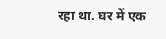रहा था. घर में एक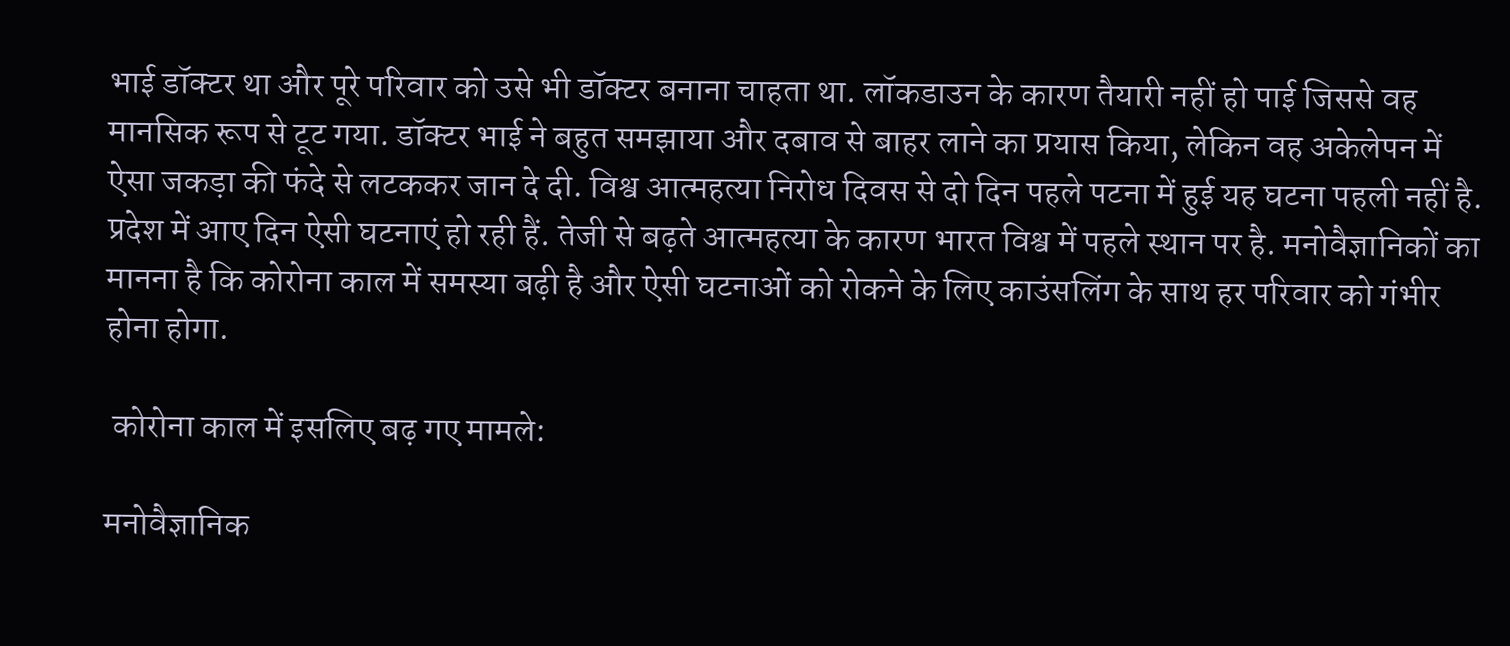भाई डॉक्टर था और पूरे परिवार को उसे भी डॉक्टर बनाना चाहता था. लॉकडाउन के कारण तैयारी नहीं हो पाई जिससे वह मानसिक रूप से टूट गया. डॉक्टर भाई ने बहुत समझाया और दबाव से बाहर लाने का प्रयास किया, लेकिन वह अकेलेपन में ऐसा जकड़ा की फंदे से लटककर जान दे दी. विश्व आत्महत्या निरोध दिवस से दो दिन पहले पटना में हुई यह घटना पहली नहीं है. प्रदेश में आए दिन ऐसी घटनाएं हो रही हैं. तेजी से बढ़ते आत्महत्या के कारण भारत विश्व में पहले स्थान पर है. मनोवैज्ञानिकों का मानना है कि कोरोना काल में समस्या बढ़ी है और ऐसी घटनाओं को रोकने के लिए काउंसलिंग के साथ हर परिवार को गंभीर होना होगा.

 कोरोना काल में इसलिए बढ़ गए मामले:

मनोवैज्ञानिक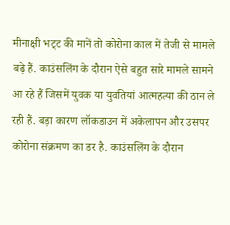मीनाक्षी भट्‌ट की मानें तो कोरोना काल में तेजी से मामले बढ़े हैं. काउंसलिंग के दौरान ऐसे बहुत सारे मामले सामने आ रहे हैं जिसमें युवक या युवतियां आत्महत्या की ठान ले रही हैं. बड़ा कारण लॉकडाउन में अकेलापन और उसपर कोरोना संक्रमण का डर है. काउंसलिंग के दौरान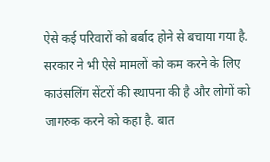ऐसे कई परिवारों को बर्बाद होने से बचाया गया है. सरकार ने भी ऐसे मामलों को कम करने के लिए काउंसलिंग सेंटरों की स्थापना की है और लोगों को जागरुक करने को कहा है. बात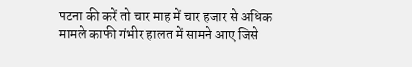पटना की करें तो चार माह में चार हजार से अधिक मामले काफी गंभीर हालत में सामने आए जिसे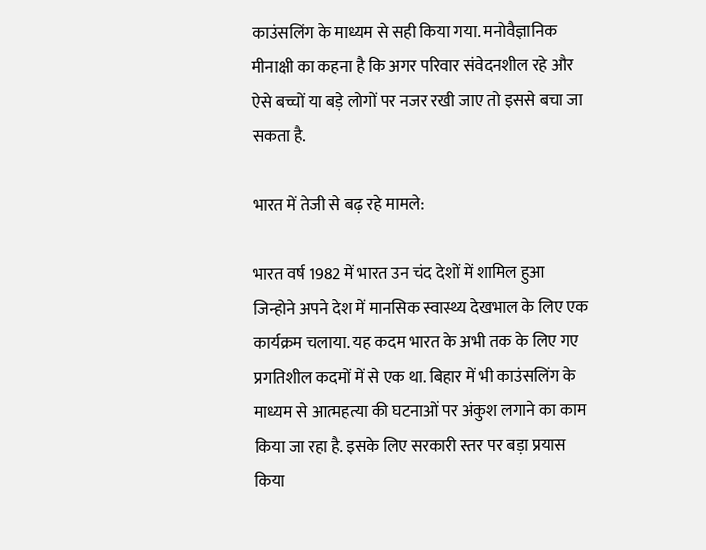काउंसलिंग के माध्यम से सही किया गया. मनोवैज्ञानिक मीनाक्षी का कहना है कि अगर परिवार संवेदनशील रहे और ऐसे बच्चों या बड़े लोगों पर नजर रखी जाए तो इससे बचा जा सकता है.

भारत में तेजी से बढ़ रहे मामले:

भारत वर्ष 1982 में भारत उन चंद देशों में शामिल हुआ जिन्होने अपने देश में मानसिक स्वास्थ्य देखभाल के लिए एक कार्यक्रम चलाया. यह कदम भारत के अभी तक के लिए गए प्रगतिशील कदमों में से एक था. बिहार में भी काउंसलिंग के माध्यम से आत्महत्या की घटनाओं पर अंकुश लगाने का काम किया जा रहा है. इसके लिए सरकारी स्तर पर बड़ा प्रयास किया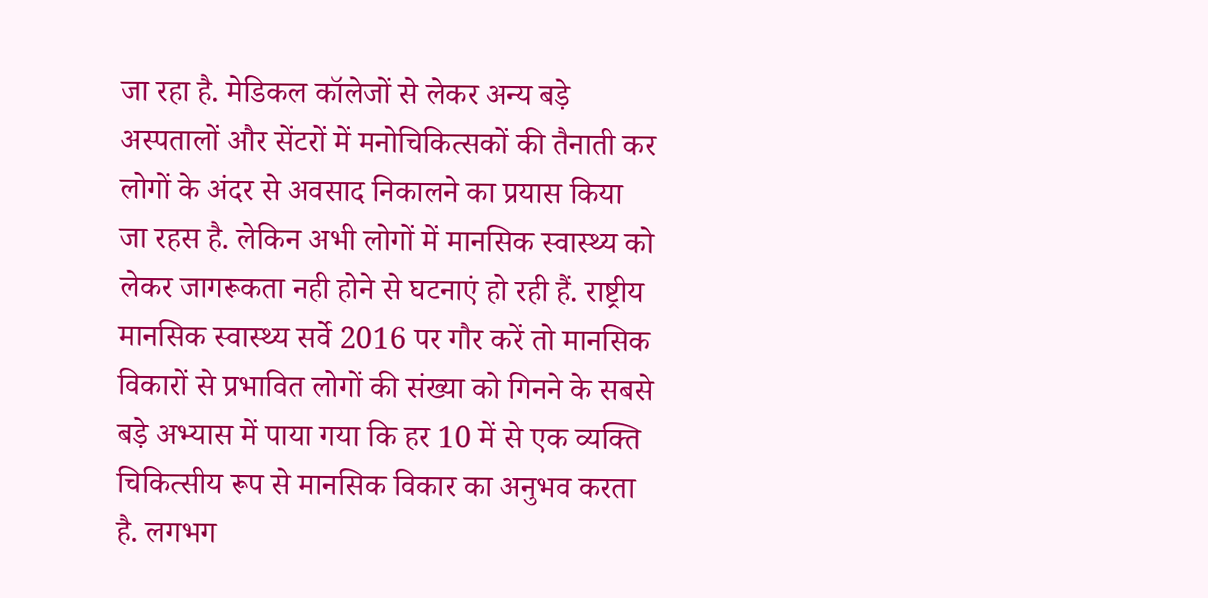जा रहा है. मेडिकल कॉलेजों से लेकर अन्य बड़े अस्पतालों और सेंटरों में मनोचिकित्सकों की तैनाती कर लोगों के अंदर से अवसाद निकालने का प्रयास किया जा रहस है. लेकिन अभी लोगों में मानसिक स्वास्थ्य को लेकर जागरूकता नही होने से घटनाएं हो रही हैं. राष्ट्रीय मानसिक स्वास्थ्य सर्वे 2016 पर गौर करें तो मानसिक विकारों से प्रभावित लोगों की संख्या को गिनने के सबसे बड़े अभ्यास में पाया गया कि हर 10 में से एक व्यक्ति चिकित्सीय रूप से मानसिक विकार का अनुभव करता है. लगभग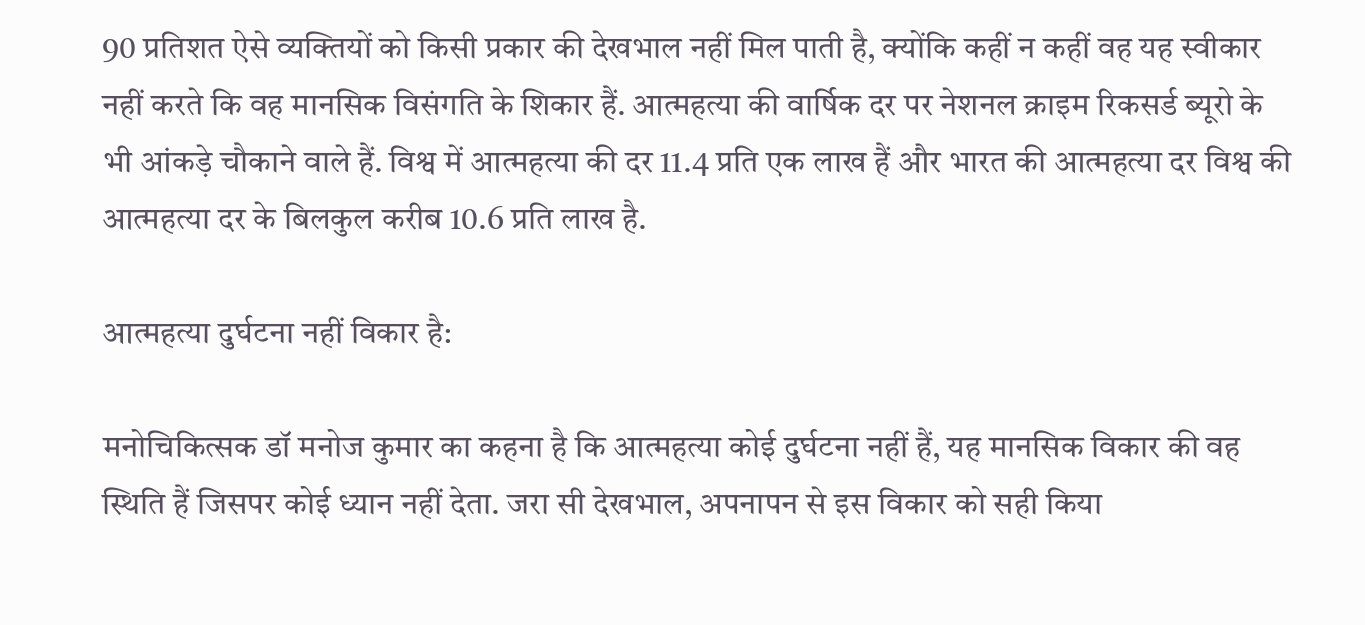90 प्रतिशत ऐसे व्यक्तियों को किसी प्रकार की देखभाल नहीं मिल पाती है, क्योंकि कहीं न कहीं वह यह स्वीकार नहीं करते कि वह मानसिक विसंगति के शिकार हैं. आत्महत्या की वार्षिक दर पर नेशनल क्राइम रिकसर्ड ब्यूरो के भी आंकड़े चौकाने वाले हैं. विश्व में आत्महत्या की दर 11.4 प्रति एक लाख हैं और भारत की आत्महत्या दर विश्व की आत्महत्या दर के बिलकुल करीब 10.6 प्रति लाख है.

आत्महत्या दुर्घटना नहीं विकार है:

मनोचिकित्सक डॉ मनोज कुमार का कहना है कि आत्महत्या कोई दुर्घटना नहीं हैं, यह मानसिक विकार की वह स्थिति हैं जिसपर कोई ध्यान नहीं देता. जरा सी देखभाल, अपनापन से इस विकार को सही किया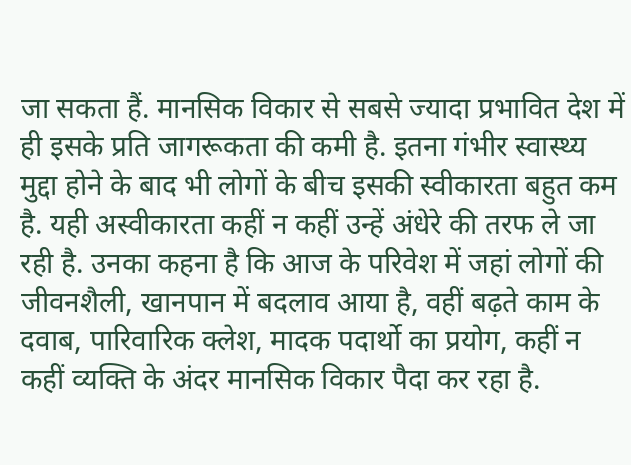जा सकता हैं. मानसिक विकार से सबसे ज्यादा प्रभावित देश में ही इसके प्रति जागरूकता की कमी है. इतना गंभीर स्वास्थ्य मुद्दा होने के बाद भी लोगों के बीच इसकी स्वीकारता बहुत कम है. यही अस्वीकारता कहीं न कहीं उन्हें अंधेरे की तरफ ले जा रही है. उनका कहना है कि आज के परिवेश में जहां लोगों की जीवनशैली, खानपान में बदलाव आया है, वहीं बढ़ते काम के दवाब, पारिवारिक क्लेश, मादक पदार्थो का प्रयोग, कहीं न कहीं व्यक्ति के अंदर मानसिक विकार पैदा कर रहा है.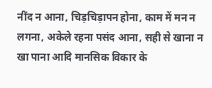नींद न आना, चिड़चिड़ापन होना, काम में मन न लगना, अकेले रहना पसंद आना, सही से खाना न खा पाना आदि मानसिक विकार के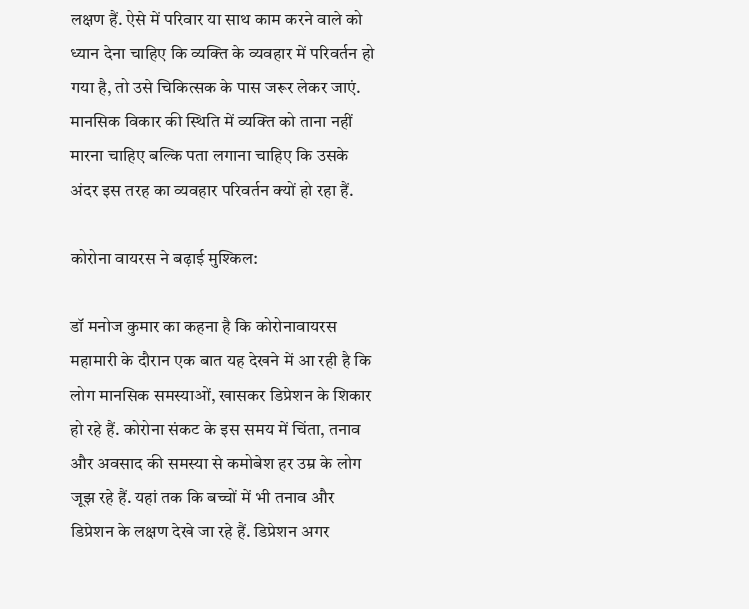लक्षण हैं. ऐसे में परिवार या साथ काम करने वाले को ध्यान देना चाहिए कि व्यक्ति के व्यवहार में परिवर्तन हो गया है, तो उसे चिकित्सक के पास जरूर लेकर जाएं. मानसिक विकार की स्थिति में व्यक्ति को ताना नहीं मारना चाहिए बल्कि पता लगाना चाहिए कि उसके अंदर इस तरह का व्यवहार परिवर्तन क्यों हो रहा हैं.

कोरोना वायरस ने बढ़ाई मुश्किल:

डॉ मनोज कुमार का कहना है कि कोरोनावायरस महामारी के दौरान एक बात यह देखने में आ रही है कि लोग मानसिक समस्याओं, खासकर डिप्रेशन के शिकार हो रहे हैं. कोरोना संकट के इस समय में चिंता, तनाव और अवसाद की समस्या से कमोबेश हर उम्र के लोग जूझ रहे हैं. यहां तक कि बच्चों में भी तनाव और डिप्रेशन के लक्षण देखे जा रहे हैं. डिप्रेशन अगर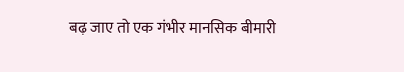बढ़ जाए तो एक गंभीर मानसिक बीमारी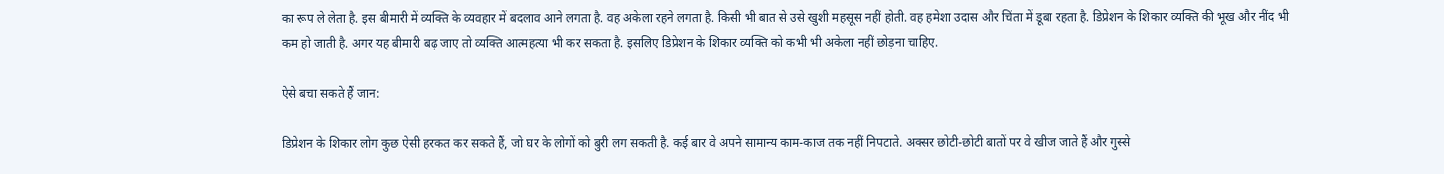का रूप ले लेता है. इस बीमारी में व्यक्ति के व्यवहार में बदलाव आने लगता है. वह अकेला रहने लगता है. किसी भी बात से उसे खुशी महसूस नहीं होती. वह हमेशा उदास और चिंता में डूबा रहता है. डिप्रेशन के शिकार व्यक्ति की भूख और नींद भी कम हो जाती है. अगर यह बीमारी बढ़ जाए तो व्यक्ति आत्महत्या भी कर सकता है. इसलिए डिप्रेशन के शिकार व्यक्ति को कभी भी अकेला नहीं छोड़ना चाहिए.

ऐसे बचा सकते हैं जान:

डिप्रेशन के शिकार लोग कुछ ऐसी हरकत कर सकते हैं, जो घर के लोगों को बुरी लग सकती है. कई बार वे अपने सामान्य काम-काज तक नहीं निपटाते. अक्सर छोटी-छोटी बातों पर वे खीज जाते हैं और गुस्से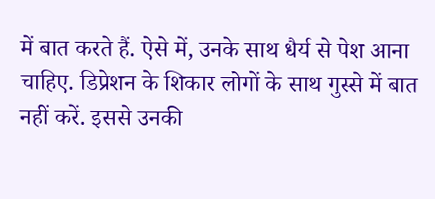में बात करते हैं. ऐसे में, उनके साथ धैर्य से पेश आना चाहिए. डिप्रेशन के शिकार लोगों के साथ गुस्से में बात नहीं करें. इससे उनकी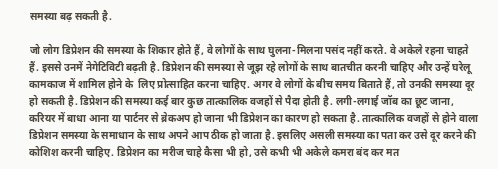समस्या बढ़ सकती है.

जो लोग डिप्रेशन की समस्या के शिकार होते हैं, वे लोगों के साथ घुलना-मिलना पसंद नहीं करते. वे अकेले रहना चाहते हैं. इससे उनमें नेगेटिविटी बढ़ती है. डिप्रेशन की समस्या से जूझ रहे लोगों के साथ बातचीत करनी चाहिए और उन्हें घरेलू कामकाज में शामिल होने के  लिए प्रोत्साहित करना चाहिए. अगर वे लोगों के बीच समय बिताते हैं, तो उनकी समस्या दूर हो सकती है. डिप्रेशन की समस्या कई बार कुछ तात्कालिक वजहों से पैदा होती है. लगी-लगाई जॉब का छूट जाना, करियर में बाधा आना या पार्टनर से ब्रेकअप हो जाना भी डिप्रेशन का कारण हो सकता है. तात्कालिक वजहों से होने वाला डिप्रेशन समस्या के समाधान के साथ अपने आप ठीक हो जाता है. इसलिए असली समस्या का पता कर उसे दूर करने की कोशिश करनी चाहिए. डिप्रेशन का मरीज चाहे कैसा भी हो, उसे कभी भी अकेले कमरा बंद कर मत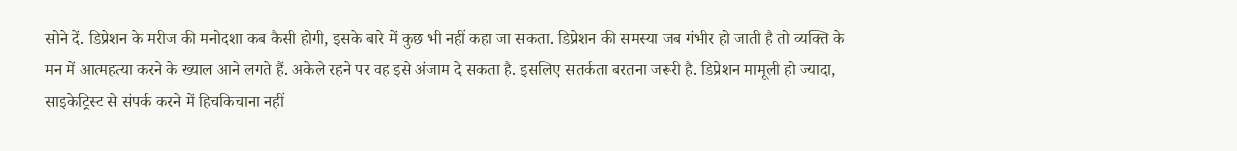सोने दें. डिप्रेशन के मरीज की मनोदशा कब कैसी होगी, इसके बारे में कुछ भी नहीं कहा जा सकता. डिप्रेशन की समस्या जब गंभीर हो जाती है तो व्यक्ति के मन में आत्महत्या करने के ख्याल आने लगते हैं. अकेले रहने पर वह इसे अंजाम दे सकता है. इसलिए सतर्कता बरतना जरूरी है. डिप्रेशन मामूली हो ज्यादा, साइकेट्रिस्ट से संपर्क करने में हिचकिचाना नहीं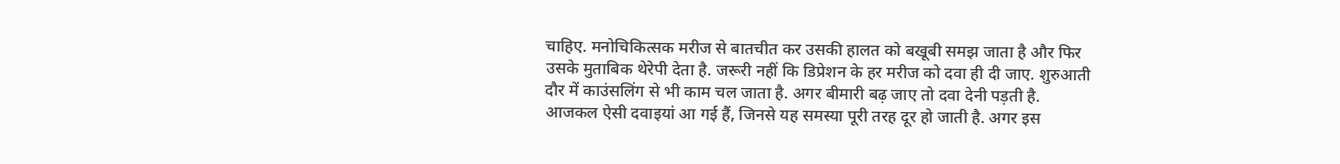चाहिए. मनोचिकित्सक मरीज से बातचीत कर उसकी हालत को बखूबी समझ जाता है और फिर उसके मुताबिक थेरेपी देता है. जरूरी नहीं कि डिप्रेशन के हर मरीज को दवा ही दी जाए. शुरुआती दौर में काउंसलिंग से भी काम चल जाता है. अगर बीमारी बढ़ जाए तो दवा देनी पड़ती है. आजकल ऐसी दवाइयां आ गई हैं, जिनसे यह समस्या पूरी तरह दूर हो जाती है. अगर इस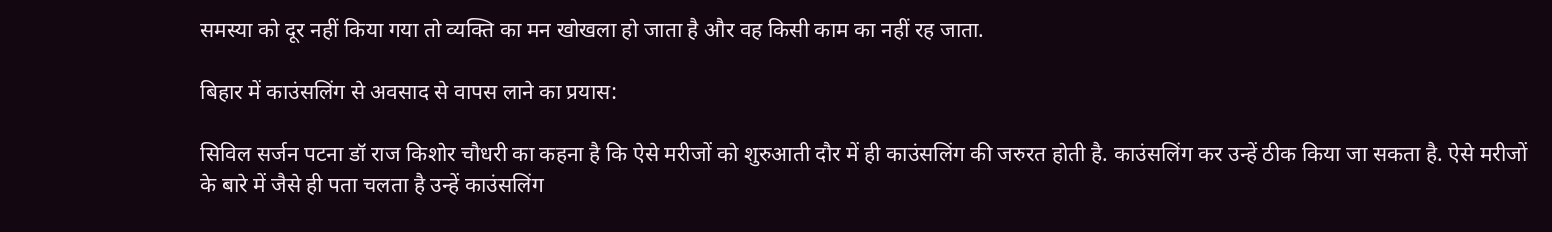समस्या को दूर नहीं किया गया तो व्यक्ति का मन खोखला हो जाता है और वह किसी काम का नहीं रह जाता.

बिहार में काउंसलिंग से अवसाद से वापस लाने का प्रयास:

सिविल सर्जन पटना डॉ राज किशोर चौधरी का कहना है कि ऐसे मरीजों को शुरुआती दौर में ही काउंसलिंग की जरुरत होती है. काउंसलिंग कर उन्हें ठीक किया जा सकता है. ऐसे मरीजों के बारे में जैसे ही पता चलता है उन्हें काउंसलिंग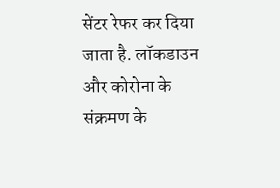सेंटर रेफर कर दिया जाता है. लॉकडाउन और कोरोना के संक्रमण के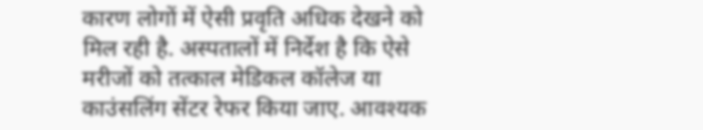कारण लोगों में ऐसी प्रवृति अधिक देखने को मिल रही है. अस्पतालों में निर्देश है कि ऐसे मरीजों को तत्काल मेडिकल कॉलेज या काउंसलिंग सेंटर रेफर किया जाए. आवश्यक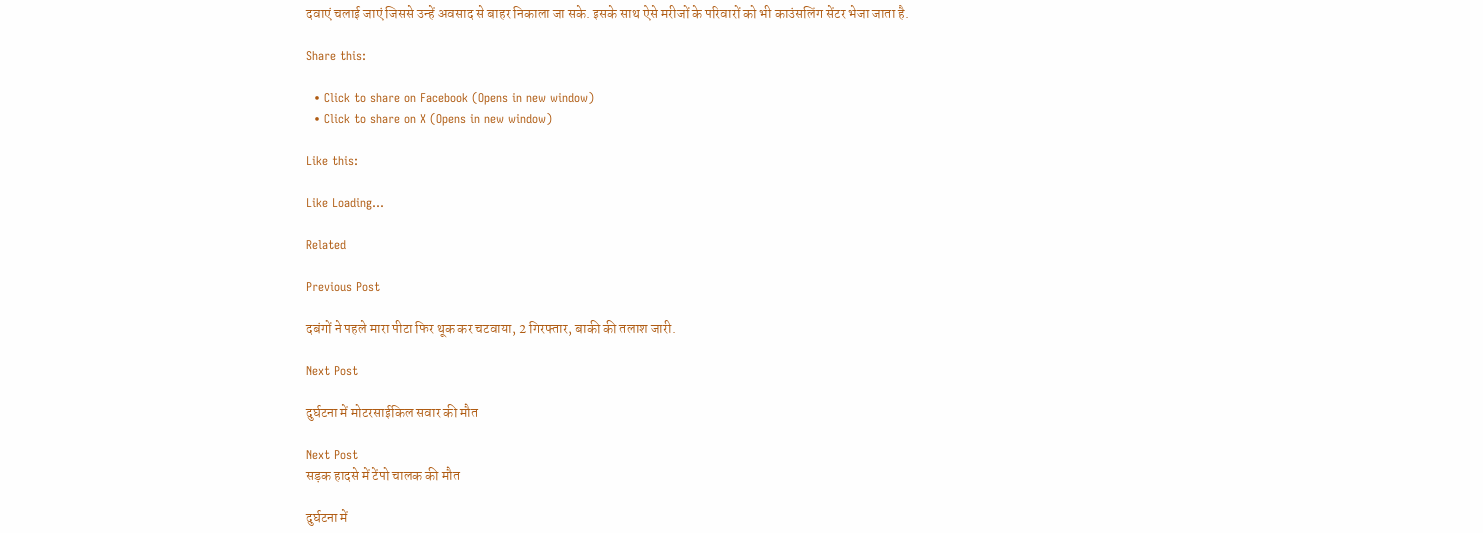दवाएं चलाई जाएं जिससे उन्हें अवसाद से बाहर निकाला जा सके. इसके साथ ऐसे मरीजों के परिवारों को भी काउंसलिंग सेंटर भेजा जाता है.

Share this:

  • Click to share on Facebook (Opens in new window)
  • Click to share on X (Opens in new window)

Like this:

Like Loading...

Related

Previous Post

दबंगों ने पहले मारा पीटा फिर थूक कर चटवाया, 2 गिरफ्तार, बाकी की तलाश जारी.

Next Post

दुर्घटना में मोटरसाईकिल सवार की मौत

Next Post
सड़क हादसे में टेंपो चालक की मौत

दुर्घटना में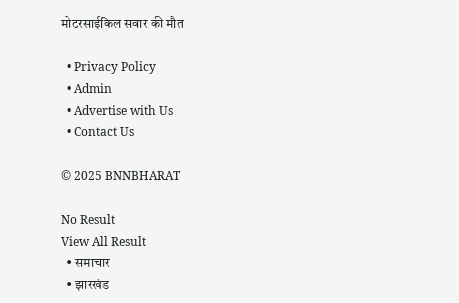मोटरसाईकिल सवार की मौत

  • Privacy Policy
  • Admin
  • Advertise with Us
  • Contact Us

© 2025 BNNBHARAT

No Result
View All Result
  • समाचार
  • झारखंड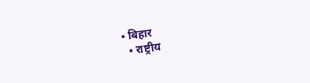• बिहार
  • राष्ट्रीय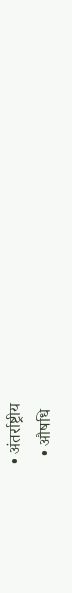• अंतर्राष्ट्रीय
  • औषधि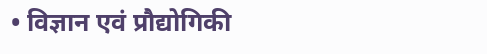• विज्ञान एवं प्रौद्योगिकी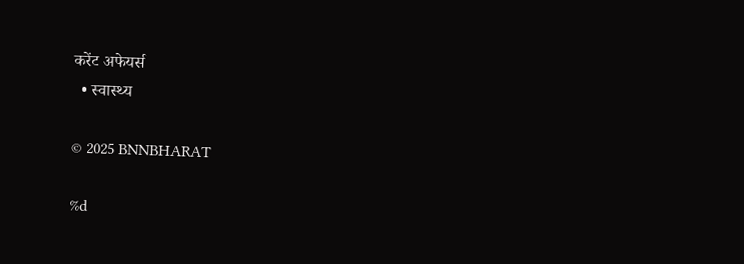करेंट अफेयर्स
  • स्वास्थ्य

© 2025 BNNBHARAT

%d